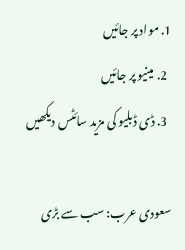1. مواد پر جائیں
  2. مینیو پر جائیں
  3. ڈی ڈبلیو کی مزید سائٹس دیکھیں

سعودی عرب: سب سے بڑی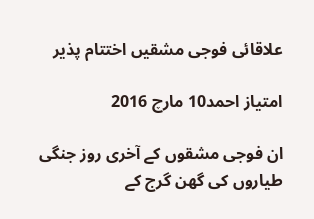علاقائی فوجی مشقیں اختتام پذیر

امتیاز احمد10 مارچ 2016

ان فوجی مشقوں کے آخری روز جنگی طیاروں کی گھن گرج کے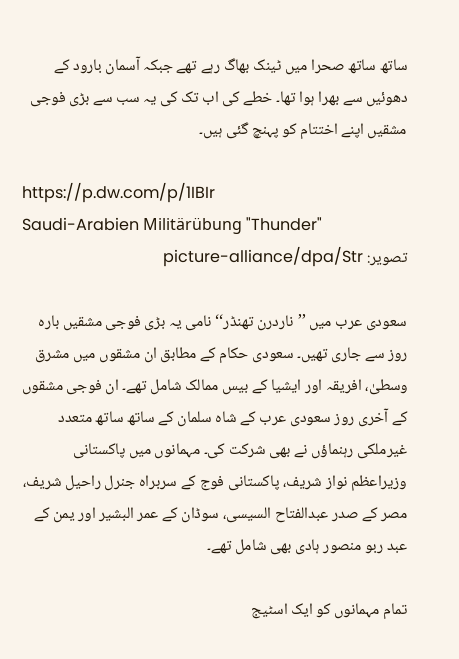ساتھ ساتھ صحرا میں ٹینک بھاگ رہے تھے جبکہ آسمان بارود کے دھوئیں سے بھرا ہوا تھا۔ خطے کی اب تک کی یہ سب سے بڑی فوجی مشقیں اپنے اختتام کو پہنچ گئی ہیں۔

https://p.dw.com/p/1IBIr
Saudi-Arabien Militärübung "Thunder"
تصویر: picture-alliance/dpa/Str

سعودی عرب میں ’’ناردرن تھنڈر‘‘ نامی یہ بڑی فوجی مشقیں بارہ روز سے جاری تھیں۔ سعودی حکام کے مطابق ان مشقوں میں مشرق وسطیٰ، افریقہ اور ایشیا کے بیس ممالک شامل تھے۔ ان فوجی مشقوں کے آخری روز سعودی عرب کے شاہ سلمان کے ساتھ ساتھ متعدد غیرملکی رہنماؤں نے بھی شرکت کی۔ مہمانوں میں پاکستانی وزیراعظم نواز شریف، پاکستانی فوج کے سربراہ جنرل راحیل شریف، مصر کے صدر عبدالفتاح السیسی، سوڈان کے عمر البشیر اور یمن کے عبد ربو منصور ہادی بھی شامل تھے۔

تمام مہمانوں کو ایک اسٹیج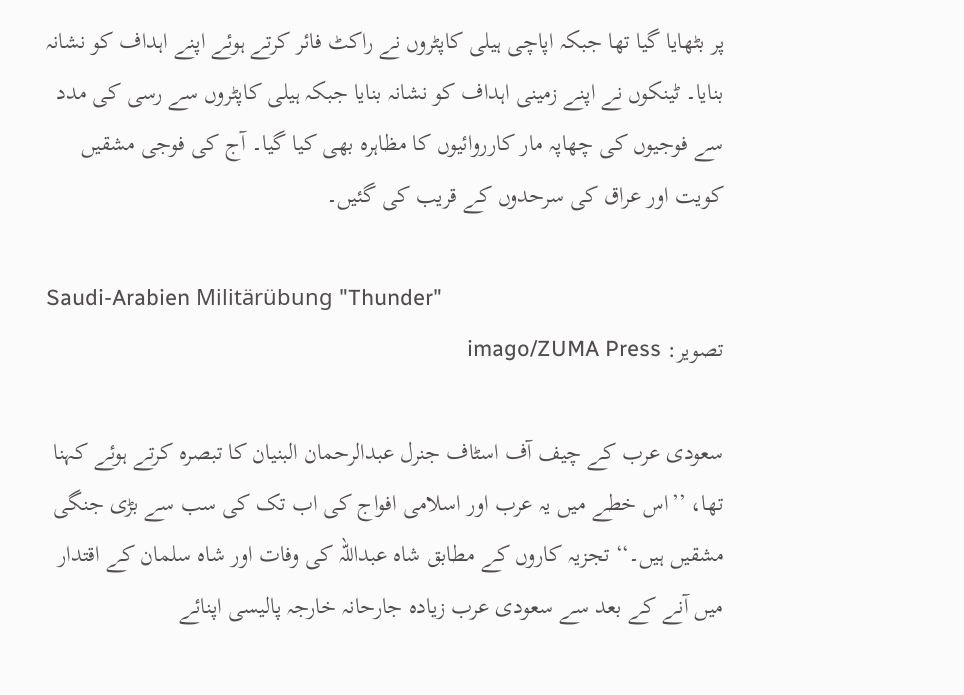پر بٹھایا گیا تھا جبکہ اپاچی ہیلی کاپٹروں نے راکٹ فائر کرتے ہوئے اپنے اہداف کو نشانہ بنایا۔ ٹینکوں نے اپنے زمینی اہداف کو نشانہ بنایا جبکہ ہیلی کاپٹروں سے رسی کی مدد سے فوجیوں کی چھاپہ مار کارروائیوں کا مظاہرہ بھی کیا گیا۔ آج کی فوجی مشقیں کویت اور عراق کی سرحدوں کے قریب کی گئیں۔

Saudi-Arabien Militärübung "Thunder"
تصویر: imago/ZUMA Press

سعودی عرب کے چیف آف اسٹاف جنرل عبدالرحمان البنیان کا تبصرہ کرتے ہوئے کہنا تھا، ’’اس خطے میں یہ عرب اور اسلامی افواج کی اب تک کی سب سے بڑی جنگی مشقیں ہیں۔‘‘ تجزیہ کاروں کے مطابق شاہ عبداللہ کی وفات اور شاہ سلمان کے اقتدار میں آنے کے بعد سے سعودی عرب زیادہ جارحانہ خارجہ پالیسی اپنائے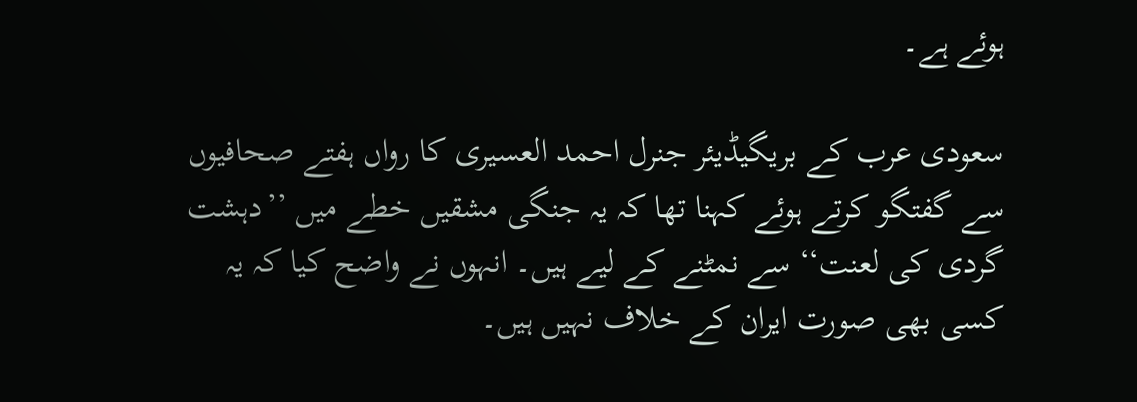ہوئے ہے۔

سعودی عرب کے بریگیڈیئر جنرل احمد العسیری کا رواں ہفتے صحافیوں سے گفتگو کرتے ہوئے کہنا تھا کہ یہ جنگی مشقیں خطے میں ’’دہشت گردی کی لعنت‘‘ سے نمٹنے کے لیے ہیں۔ انہوں نے واضح کیا کہ یہ کسی بھی صورت ایران کے خلاف نہیں ہیں۔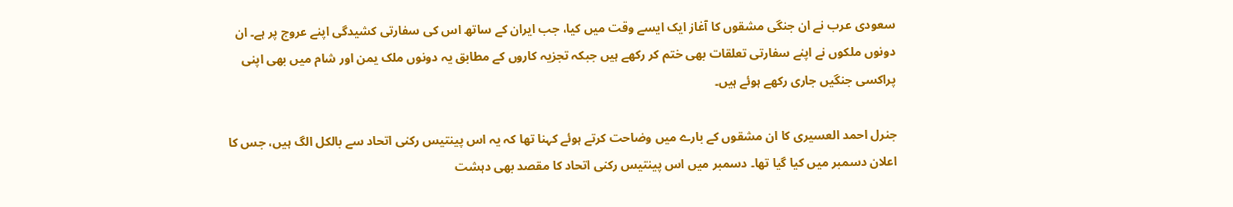سعودی عرب نے ان جنگی مشقوں کا آغاز ایک ایسے وقت میں کیا، جب ایران کے ساتھ اس کی سفارتی کشیدگی اپنے عروج پر ہے۔ ان دونوں ملکوں نے اپنے سفارتی تعلقات بھی ختم کر رکھے ہیں جبکہ تجزیہ کاروں کے مطابق یہ دونوں ملک یمن اور شام میں بھی اپنی پراکسی جنگیں جاری رکھے ہوئے ہیں۔

جنرل احمد العسیری کا ان مشقوں کے بارے میں وضاحت کرتے ہوئے کہنا تھا کہ یہ اس پینتیس رکنی اتحاد سے بالکل الگ ہیں، جس کا اعلان دسمبر میں کیا گیا تھا۔ دسمبر میں اس پینتیس رکنی اتحاد کا مقصد بھی دہشت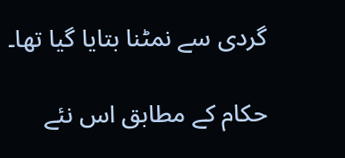گردی سے نمٹنا بتایا گیا تھا۔

حکام کے مطابق اس نئے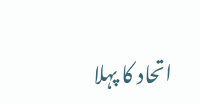اتحاد کا پہلا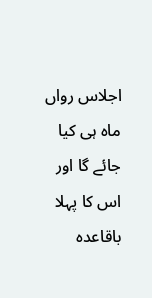اجلاس رواں ماہ ہی کیا جائے گا اور اس کا پہلا باقاعدہ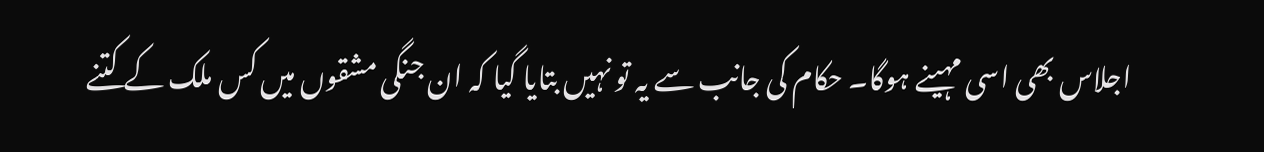اجلاس بھی اسی مہینے ہوگا۔ حکام کی جانب سے یہ تو نہیں بتایا گیا کہ ان جنگی مشقوں میں کس ملک کے کتنے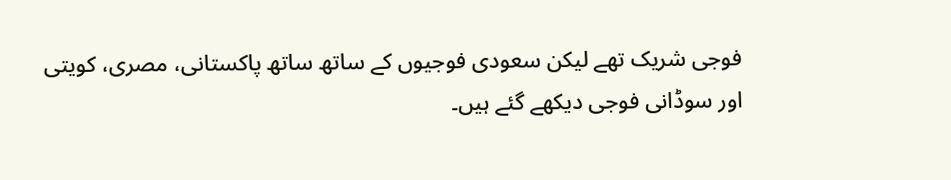فوجی شریک تھے لیکن سعودی فوجیوں کے ساتھ ساتھ پاکستانی، مصری، کویتی اور سوڈانی فوجی دیکھے گئے ہیں۔